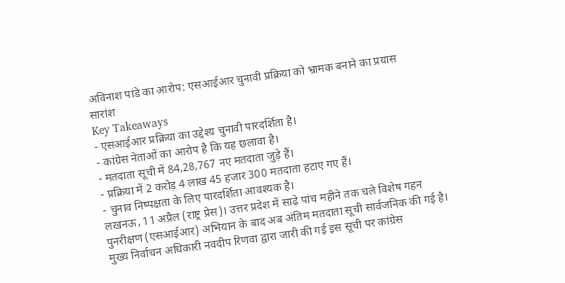अविनाश पांडे का आरोप: एसआईआर चुनावी प्रक्रिया को भ्रामक बनाने का प्रयास
सारांश
Key Takeaways
- एसआईआर प्रक्रिया का उद्देश्य चुनावी पारदर्शिता है।
- कांग्रेस नेताओं का आरोप है कि यह छलावा है।
- मतदाता सूची में 84,28,767 नए मतदाता जुड़े हैं।
- प्रक्रिया में 2 करोड़ 4 लाख 45 हजार 300 मतदाता हटाए गए हैं।
- चुनाव निष्पक्षता के लिए पारदर्शिता आवश्यक है।
लखनऊ, 11 अप्रैल (राष्ट्र प्रेस)। उत्तर प्रदेश में साढ़े पांच महीने तक चले विशेष गहन पुनरीक्षण (एसआईआर) अभियान के बाद अब अंतिम मतदाता सूची सार्वजनिक की गई है। मुख्य निर्वाचन अधिकारी नवदीप रिणवा द्वारा जारी की गई इस सूची पर कांग्रेस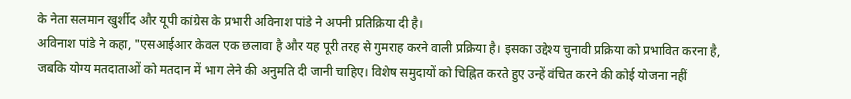के नेता सलमान खुर्शीद और यूपी कांग्रेस के प्रभारी अविनाश पांडे ने अपनी प्रतिक्रिया दी है।
अविनाश पांडे ने कहा, "एसआईआर केवल एक छलावा है और यह पूरी तरह से गुमराह करने वाली प्रक्रिया है। इसका उद्देश्य चुनावी प्रक्रिया को प्रभावित करना है, जबकि योग्य मतदाताओं को मतदान में भाग लेने की अनुमति दी जानी चाहिए। विशेष समुदायों को चिह्नित करते हुए उन्हें वंचित करने की कोई योजना नहीं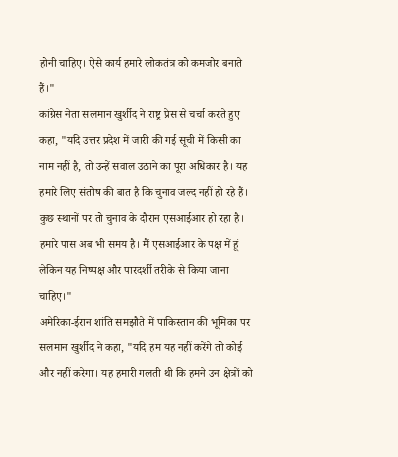होनी चाहिए। ऐसे कार्य हमारे लोकतंत्र को कमजोर बनाते हैं।"
कांग्रेस नेता सलमान खुर्शीद ने राष्ट्र प्रेस से चर्चा करते हुए कहा, "यदि उत्तर प्रदेश में जारी की गई सूची में किसी का नाम नहीं है, तो उन्हें सवाल उठाने का पूरा अधिकार है। यह हमारे लिए संतोष की बात है कि चुनाव जल्द नहीं हो रहे हैं। कुछ स्थानों पर तो चुनाव के दौरान एसआईआर हो रहा है। हमारे पास अब भी समय है। मैं एसआईआर के पक्ष में हूं लेकिन यह निष्पक्ष और पारदर्शी तरीके से किया जाना चाहिए।"
अमेरिका-ईरान शांति समझौते में पाकिस्तान की भूमिका पर सलमान खुर्शीद ने कहा, "यदि हम यह नहीं करेंगे तो कोई और नहीं करेगा। यह हमारी गलती थी कि हमने उन क्षेत्रों को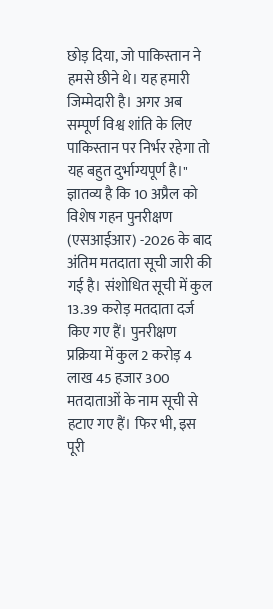छोड़ दिया, जो पाकिस्तान ने हमसे छीने थे। यह हमारी जिम्मेदारी है। अगर अब सम्पूर्ण विश्व शांति के लिए पाकिस्तान पर निर्भर रहेगा तो यह बहुत दुर्भाग्यपूर्ण है।"
ज्ञातव्य है कि 10 अप्रैल को विशेष गहन पुनरीक्षण (एसआईआर) -2026 के बाद अंतिम मतदाता सूची जारी की गई है। संशोधित सूची में कुल 13.39 करोड़ मतदाता दर्ज किए गए हैं। पुनरीक्षण प्रक्रिया में कुल 2 करोड़ 4 लाख 45 हजार 300 मतदाताओं के नाम सूची से हटाए गए हैं। फिर भी, इस पूरी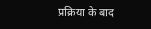प्रक्रिया के बाद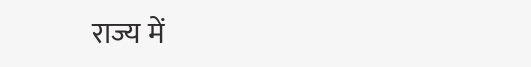राज्य में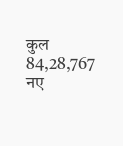कुल 84,28,767 नए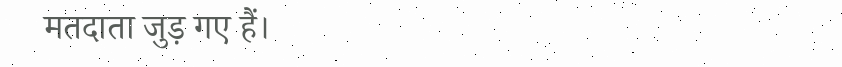मतदाता जुड़ गए हैं।